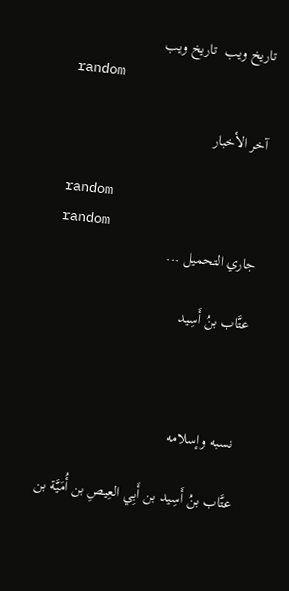تاريخ ويب  تاريخ ويب
random

آخر الأخبار

random
random
جاري التحميل ...

عتَّاب بنُ أَسِيد



 نسبه وإسلامه

عتَّاب بنُ أَسِيد بن أَبِي العِيصِ بن أُمَيَّة بن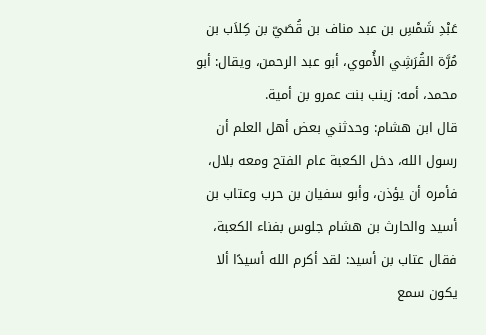عَبْدِ شَمْسِ بن عبد مناف بن قُصَيّ بن كِلاَب بن مُرَّة القُرَشِي الأُموي، أبو عبد الرحمن، ويقال: أبو محمد، أمه: زينب بنت عمرو بن أمية.
قال ابن هشام: وحدثني بعض أهل العلم أن رسول الله، دخل الكعبة عام الفتح ومعه بلال، فأمره أن يؤذن، وأبو سفيان بن حرب وعتاب بن أسيد والحارث بن هشام جلوس بفناء الكعبة، فقال عتاب بن أسيد: لقد أكرم الله أسيدًا ألا يكون سمع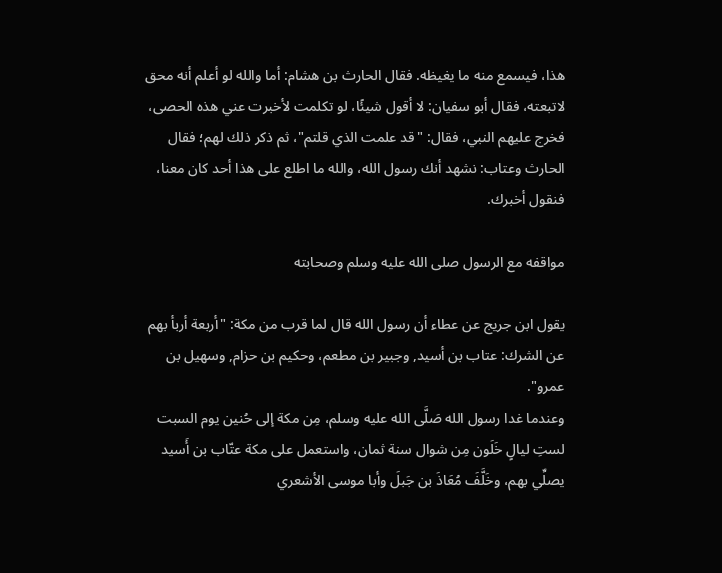هذا، فيسمع منه ما يغيظه. فقال الحارث بن هشام: أما والله لو أعلم أنه محق لاتبعته، فقال أبو سفيان: لا أقول شيئًا، لو تكلمت لأخبرت عني هذه الحصى، فخرج عليهم النبي، فقال: "قد علمت الذي قلتم"، ثم ذكر ذلك لهم؛ فقال الحارث وعتاب: نشهد أنك رسول الله، والله ما اطلع على هذا أحد كان معنا، فنقول أخبرك.

مواقفه مع الرسول صلى الله عليه وسلم وصحابته

يقول ابن جريج عن عطاء أن رسول الله قال لما قرب من مكة: "أربعة أربأ بهم عن الشرك: عتاب بن أسيد, وجبير بن مطعم، وحكيم بن حزام, وسهيل بن عمرو".
وعندما غدا رسول الله صَلَّى الله عليه وسلم، مِن مكة إلى حُنين يوم السبت لستِ ليالٍ خَلَون مِن شوال سنة ثمان، واستعمل على مكة عتّاب بن أَسيد يصلِّي بهم، وخَلَّفَ مُعَاذَ بن جَبلَ وأبا موسى الأشعري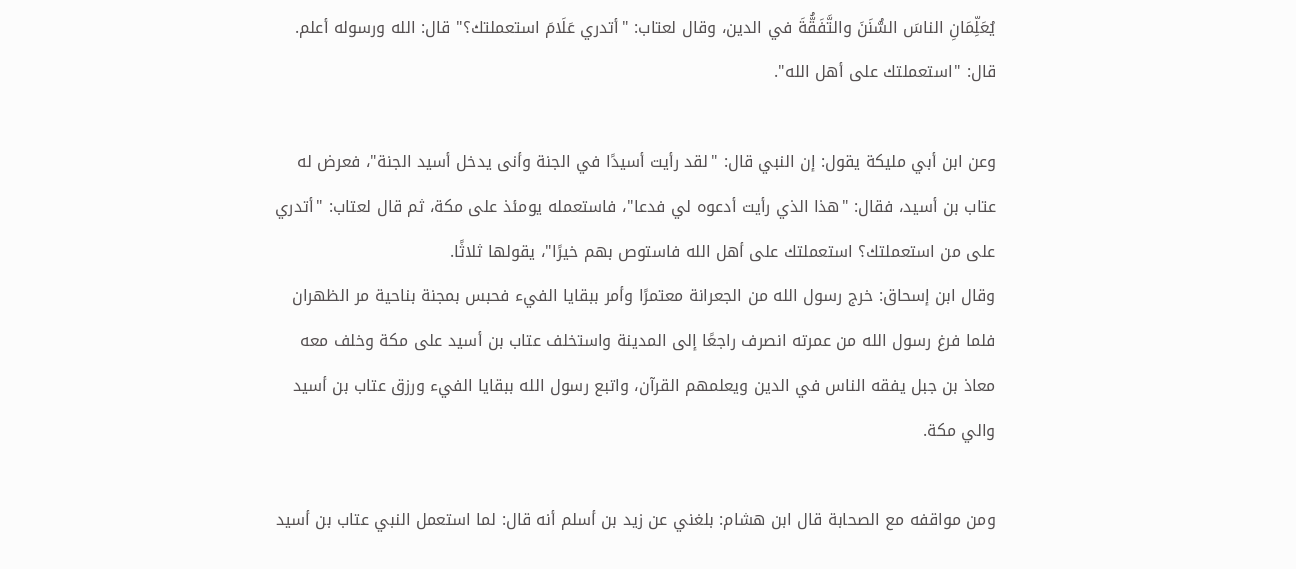يُعَلِّمَانِ الناسَ السُّنَنَ والتَّفَقُّةَ في الدين، وقال لعتاب: "أتدري عَلَامَ استعملتك؟" قال: الله ورسوله أعلم. قال: "استعملتك على أهل الله".

وعن ابن أبي مليكة يقول: إن النبي قال: "لقد رأيت أسيدًا في الجنة وأنى يدخل أسيد الجنة"، فعرض له عتاب بن أسيد، فقال: "هذا الذي رأيت أدعوه لي فدعا"، فاستعمله يومئذ على مكة، ثم قال لعتاب: "أتدري على من استعملتك؟ استعملتك على أهل الله فاستوص بهم خيرًا"، يقولها ثلاثًا.
وقال ابن إسحاق: خرج رسول الله من الجعرانة معتمرًا وأمر ببقايا الفيء فحبس بمجنة بناحية مر الظهران فلما فرغ رسول الله من عمرته انصرف راجعًا إلى المدينة واستخلف عتاب بن أسيد على مكة وخلف معه معاذ بن جبل يفقه الناس في الدين ويعلمهم القرآن، واتبع رسول الله ببقايا الفيء ورزق عتاب بن أسيد والي مكة.

ومن مواقفه مع الصحابة قال ابن هشام: بلغني عن زيد بن أسلم أنه قال: لما استعمل النبي عتاب بن أسيد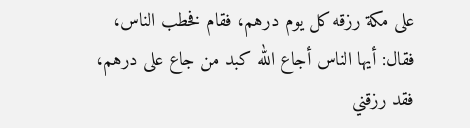على مكة رزقه كل يوم درهم، فقام فخطب الناس، فقال: أيها الناس أجاع الله كبد من جاع على درهم، فقد رزقني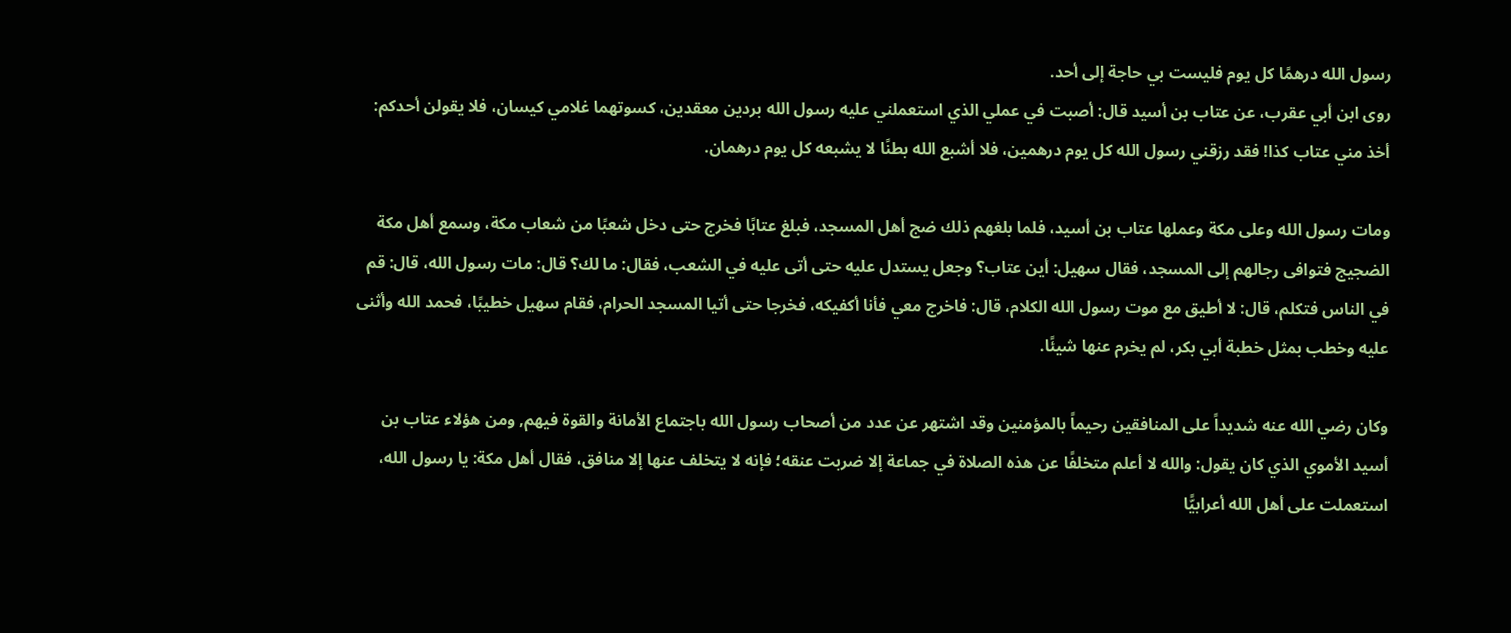رسول الله درهمًا كل يوم فليست بي حاجة إلى أحد.
روى ابن أبي عقرب، عن عتاب بن أسيد قال: أصبت في عملي الذي استعملني عليه رسول الله بردين معقدين، كسوتهما غلامي كيسان، فلا يقولن أحدكم: أخذ مني عتاب كذا! فقد رزقني رسول الله كل يوم درهمين، فلا أشبع الله بطنًا لا يشبعه كل يوم درهمان.

ومات رسول الله وعلى مكة وعملها عتاب بن أسيد، فلما بلغهم ذلك ضج أهل المسجد، فبلغ عتابًا فخرج حتى دخل شعبًا من شعاب مكة، وسمع أهل مكة الضجيج فتوافى رجالهم إلى المسجد، فقال سهيل: أين عتاب؟ وجعل يستدل عليه حتى أتى عليه في الشعب، فقال: ما لك؟ قال: مات رسول الله، قال: قم في الناس فتكلم، قال: لا أطيق مع موت رسول الله الكلام، قال: فاخرج معي فأنا أكفيكه، فخرجا حتى أتيا المسجد الحرام، فقام سهيل خطيبًا، فحمد الله وأثنى عليه وخطب بمثل خطبة أبي بكر، لم يخرم عنها شيئًا.

وكان رضي الله عنه شديداً على المنافقين رحيماً بالمؤمنين وقد اشتهر عن عدد من أصحاب رسول الله باجتماع الأمانة والقوة فيهم, ومن هؤلاء عتاب بن أسيد الأموي الذي كان يقول: والله لا أعلم متخلفًا عن هذه الصلاة في جماعة إلا ضربت عنقه؛ فإنه لا يتخلف عنها إلا منافق، فقال أهل مكة: يا رسول الله، استعملت على أهل الله أعرابيًّا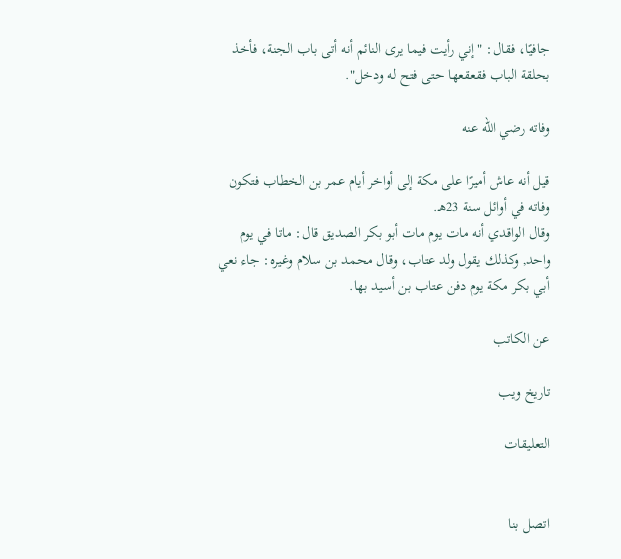جافيًا، فقال: "إني رأيت فيما يرى النائم أنه أتى باب الجنة، فأخذ بحلقة الباب فقعقعها حتى فتح له ودخل".

وفاته رضي الله عنه

قيل أنه عاش أميرًا على مكة إلى أواخر أيام عمر بن الخطاب فتكون وفاته في أوائل سنة 23هـ.
وقال الواقدي أنه مات يوم مات أبو بكر الصديق قال: ماتا في يوم واحد, وكذلك يقول ولد عتاب، وقال محمد بن سلام وغيره: جاء نعي أبي بكر مكة يوم دفن عتاب بن أسيد بها.

عن الكاتب

تاريخ ويب

التعليقات


اتصل بنا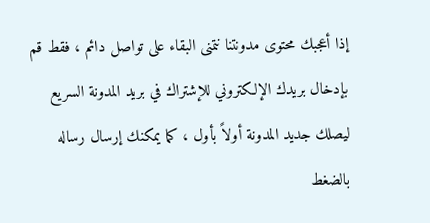إذا أعجبك محتوى مدونتنا نتمنى البقاء على تواصل دائم ، فقط قم بإدخال بريدك الإلكتروني للإشتراك في بريد المدونة السريع ليصلك جديد المدونة أولاً بأول ، كما يمكنك إرسال رساله بالضغط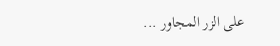على الزر المجاور ...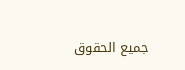جميع الحقوق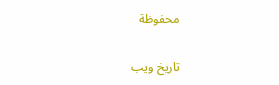محفوظة

تاريخ ويب